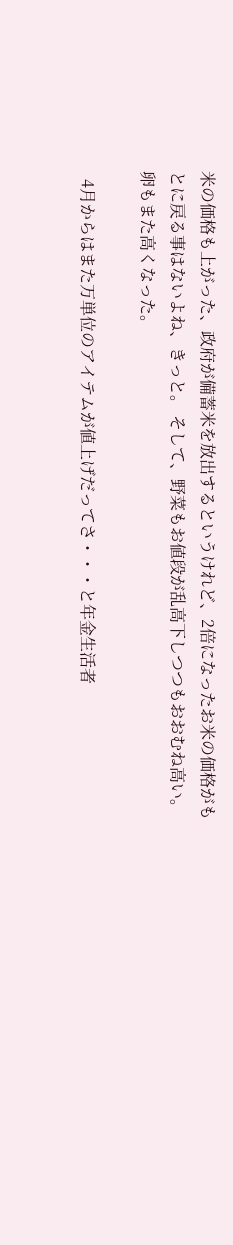米の価格も上がった、政府が備蓄米を放出するというけれど、2倍になったお米の価格がもとに戻る事はないよね、きっと。 そして、野菜もお値段が乱高下しつつもおおむね高い。卵もまた高くなった。

  4月からはまた万単位のアイテムが値上げだってさ・・・と年金生活者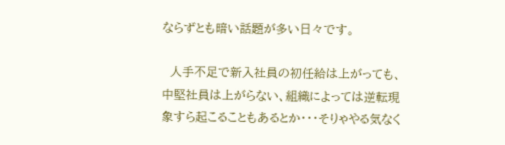ならずとも暗い話題が多い日々です。

  人手不足で新入社員の初任給は上がっても、中堅社員は上がらない、組織によっては逆転現象すら起こることもあるとか・・・そりゃやる気なく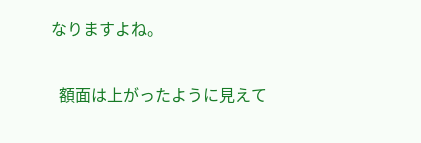なりますよね。

  額面は上がったように見えて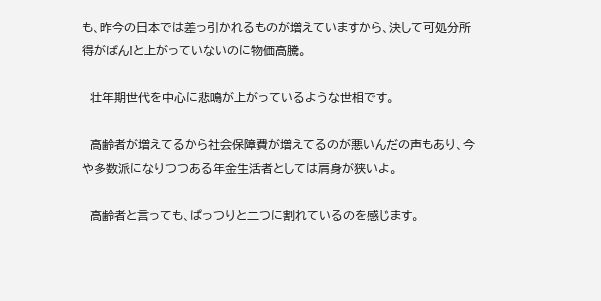も、昨今の日本では差っ引かれるものが増えていますから、決して可処分所得がばん!と上がっていないのに物価高騰。

  壮年期世代を中心に悲鳴が上がっているような世相です。

  高齢者が増えてるから社会保障費が増えてるのが悪いんだの声もあり、今や多数派になりつつある年金生活者としては肩身が狭いよ。

  高齢者と言っても、ぱっつりと二つに割れているのを感じます。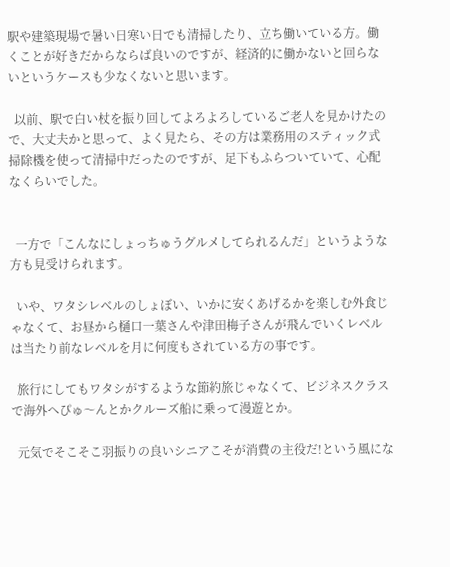駅や建築現場で暑い日寒い日でも清掃したり、立ち働いている方。働くことが好きだからならば良いのですが、経済的に働かないと回らないというケースも少なくないと思います。

  以前、駅で白い杖を振り回してよろよろしているご老人を見かけたので、大丈夫かと思って、よく見たら、その方は業務用のスティック式掃除機を使って清掃中だったのですが、足下もふらついていて、心配なくらいでした。


  一方で「こんなにしょっちゅうグルメしてられるんだ」というような方も見受けられます。

  いや、ワタシレベルのしょぼい、いかに安くあげるかを楽しむ外食じゃなくて、お昼から樋口一葉さんや津田梅子さんが飛んでいくレベルは当たり前なレベルを月に何度もされている方の事です。

  旅行にしてもワタシがするような節約旅じゃなくて、ビジネスクラスで海外へぴゅ〜んとかクルーズ船に乗って漫遊とか。

  元気でそこそこ羽振りの良いシニアこそが消費の主役だ!という風にな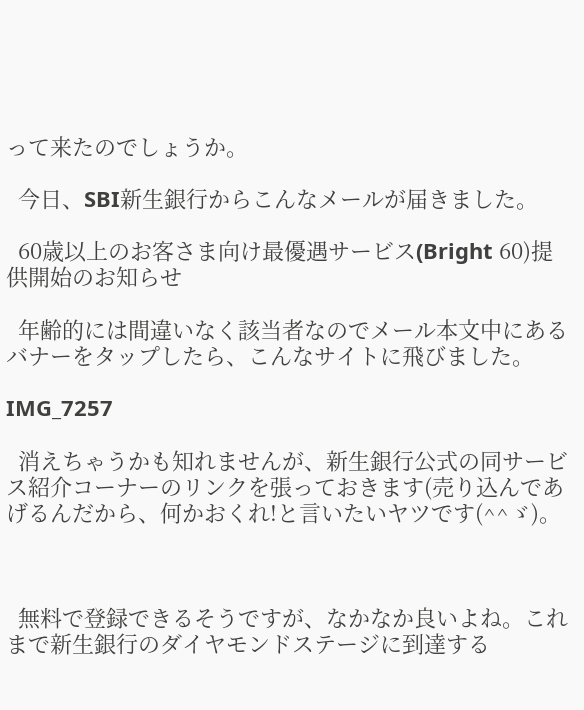って来たのでしょうか。

  今日、SBI新生銀行からこんなメールが届きました。

  60歳以上のお客さま向け最優遇サービス(Bright 60)提供開始のお知らせ

  年齢的には間違いなく該当者なのでメール本文中にあるバナーをタップしたら、こんなサイトに飛びました。

IMG_7257

  消えちゃうかも知れませんが、新生銀行公式の同サービス紹介コーナーのリンクを張っておきます(売り込んであげるんだから、何かおくれ!と言いたいヤツです(^^ゞ)。



  無料で登録できるそうですが、なかなか良いよね。これまで新生銀行のダイヤモンドステージに到達する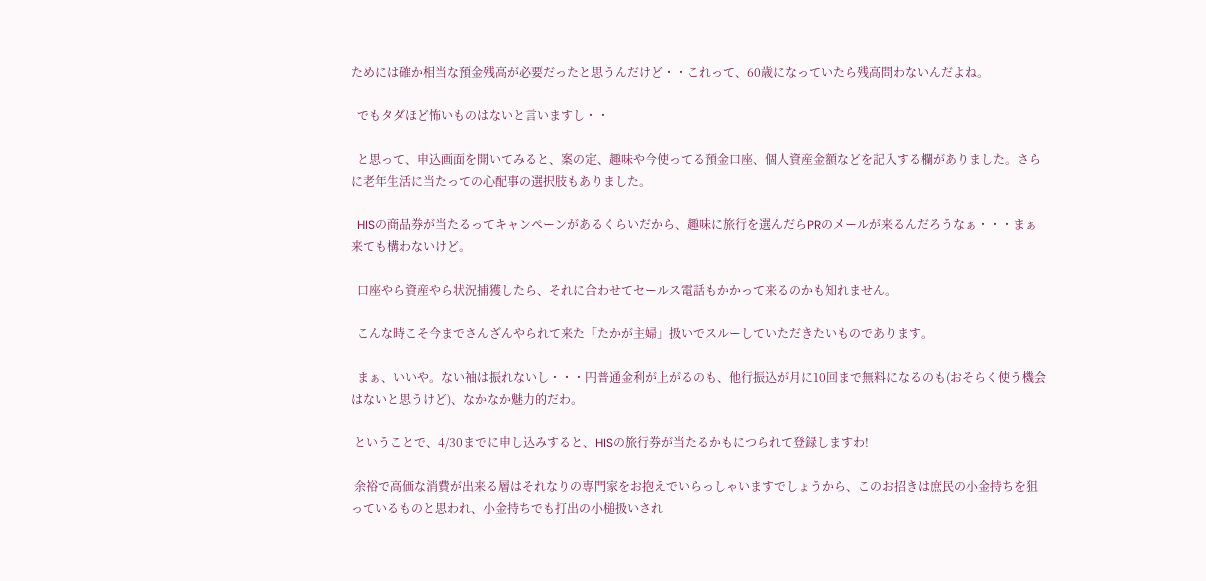ためには確か相当な預金残高が必要だったと思うんだけど・・これって、60歳になっていたら残高問わないんだよね。

  でもタダほど怖いものはないと言いますし・・

  と思って、申込画面を開いてみると、案の定、趣味や今使ってる預金口座、個人資産金額などを記入する欄がありました。さらに老年生活に当たっての心配事の選択肢もありました。

  HISの商品券が当たるってキャンペーンがあるくらいだから、趣味に旅行を選んだらPRのメールが来るんだろうなぁ・・・まぁ来ても構わないけど。

  口座やら資産やら状況捕獲したら、それに合わせてセールス電話もかかって来るのかも知れません。

  こんな時こそ今までさんざんやられて来た「たかが主婦」扱いでスルーしていただきたいものであります。

  まぁ、いいや。ない袖は振れないし・・・円普通金利が上がるのも、他行振込が月に10回まで無料になるのも(おそらく使う機会はないと思うけど)、なかなか魅力的だわ。

 ということで、4/30までに申し込みすると、HISの旅行券が当たるかもにつられて登録しますわ!

 余裕で高価な消費が出来る層はそれなりの専門家をお抱えでいらっしゃいますでしょうから、このお招きは庶民の小金持ちを狙っているものと思われ、小金持ちでも打出の小槌扱いされ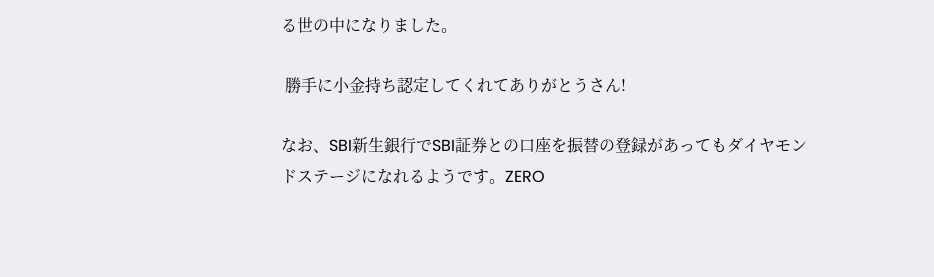る世の中になりました。

 勝手に小金持ち認定してくれてありがとうさん!

なお、SBI新生銀行でSBI証券との口座を振替の登録があってもダイヤモンドステージになれるようです。ZERO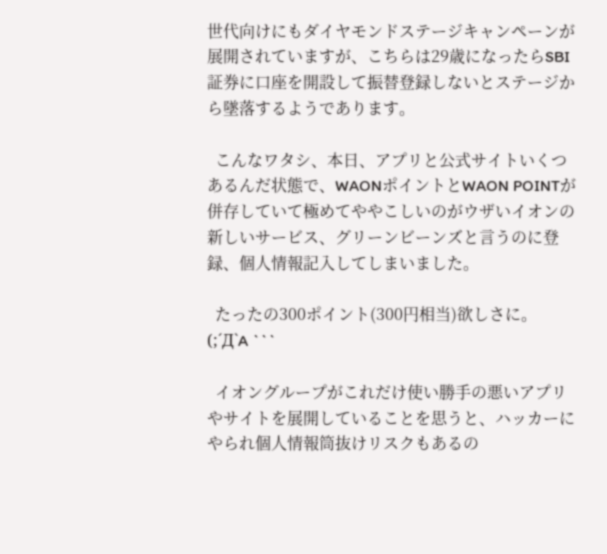世代向けにもダイヤモンドステージキャンペーンが展開されていますが、こちらは29歳になったらSBI証券に口座を開設して振替登録しないとステージから墜落するようであります。

  こんなワタシ、本日、アプリと公式サイトいくつあるんだ状態で、WAONポイントとWAON POINTが併存していて極めてややこしいのがウザいイオンの新しいサービス、グリーンビーンズと言うのに登録、個人情報記入してしまいました。

  たったの300ポイント(300円相当)欲しさに。(;´Д`A ```

  イオングループがこれだけ使い勝手の悪いアプリやサイトを展開していることを思うと、ハッカーにやられ個人情報筒抜けリスクもあるの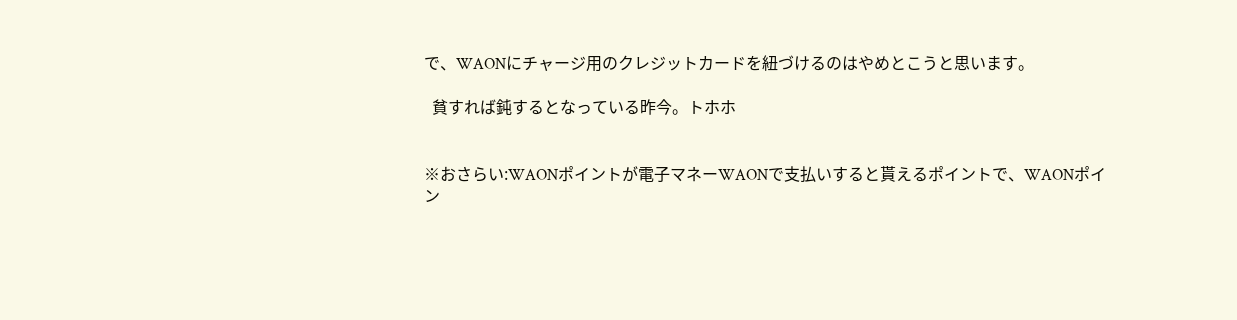で、WAONにチャージ用のクレジットカードを紐づけるのはやめとこうと思います。

  貧すれば鈍するとなっている昨今。トホホ


※おさらい:WAONポイントが電子マネーWAONで支払いすると貰えるポイントで、WAONポイン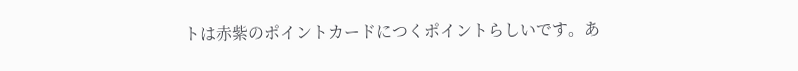トは赤紫のポイントカードにつくポイントらしいです。あ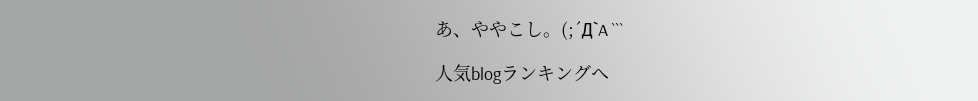あ、ややこし。(;´Д`A ```

人気blogランキングへ